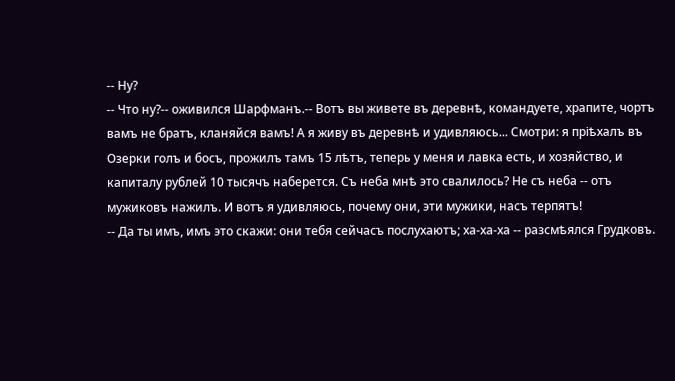-- Ну?
-- Что ну?-- оживился Шарфманъ.-- Вотъ вы живете въ деревнѣ, командуете, храпите, чортъ вамъ не братъ, кланяйся вамъ! А я живу въ деревнѣ и удивляюсь... Смотри: я пріѣхалъ въ Озерки голъ и босъ, прожилъ тамъ 15 лѣтъ, теперь у меня и лавка есть, и хозяйство, и капиталу рублей 10 тысячъ наберется. Съ неба мнѣ это свалилось? Не съ неба -- отъ мужиковъ нажилъ. И вотъ я удивляюсь, почему они, эти мужики, насъ терпятъ!
-- Да ты имъ, имъ это скажи: они тебя сейчасъ послухаютъ; ха-ха-ха -- разсмѣялся Грудковъ.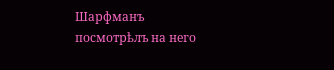Шарфманъ посмотрѣлъ на него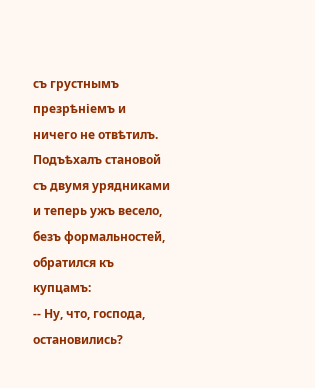съ грустнымъ презрѣніемъ и ничего не отвѣтилъ.
Подъѣхалъ становой съ двумя урядниками и теперь ужъ весело, безъ формальностей, обратился къ купцамъ:
-- Ну, что, господа, остановились?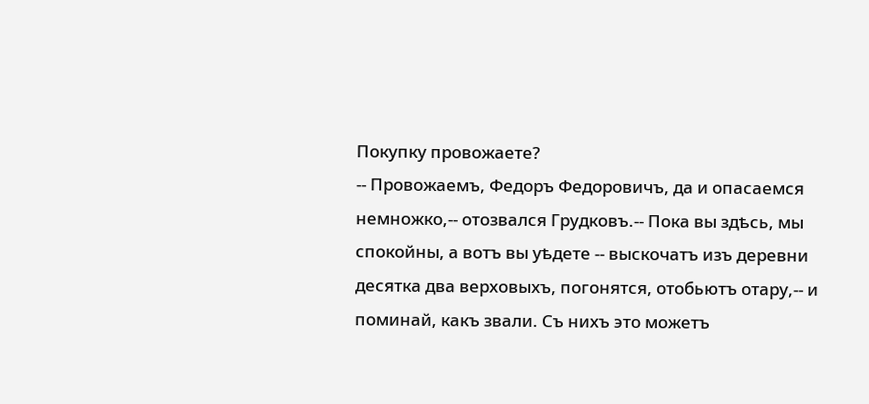Покупку провожаете?
-- Провожаемъ, Федоръ Федоровичъ, да и опасаемся немножко,-- отозвался Грудковъ.-- Пока вы здѣсь, мы спокойны, а вотъ вы уѣдете -- выскочатъ изъ деревни десятка два верховыхъ, погонятся, отобьютъ отару,-- и поминай, какъ звали. Съ нихъ это можетъ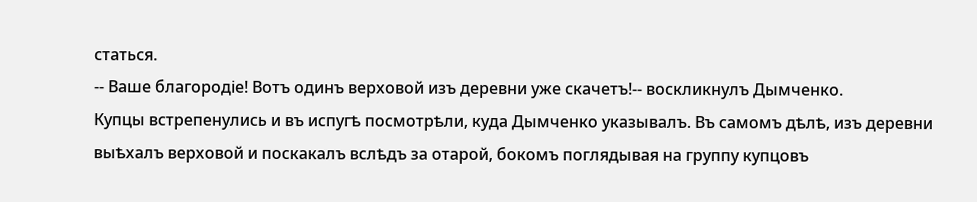статься.
-- Ваше благородіе! Вотъ одинъ верховой изъ деревни уже скачетъ!-- воскликнулъ Дымченко.
Купцы встрепенулись и въ испугѣ посмотрѣли, куда Дымченко указывалъ. Въ самомъ дѣлѣ, изъ деревни выѣхалъ верховой и поскакалъ вслѣдъ за отарой, бокомъ поглядывая на группу купцовъ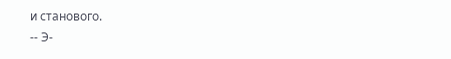и станового.
-- Э-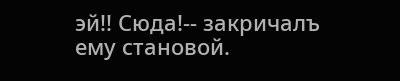эй!! Сюда!-- закричалъ ему становой.